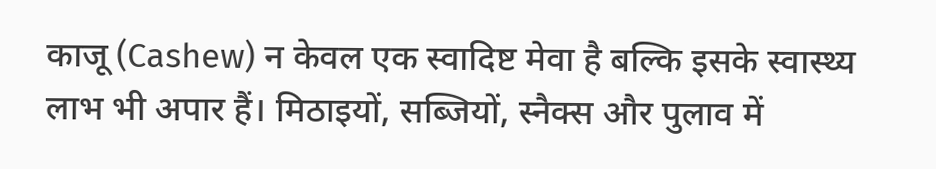काजू (Cashew) न केवल एक स्वादिष्ट मेवा है बल्कि इसके स्वास्थ्य लाभ भी अपार हैं। मिठाइयों, सब्जियों, स्नैक्स और पुलाव में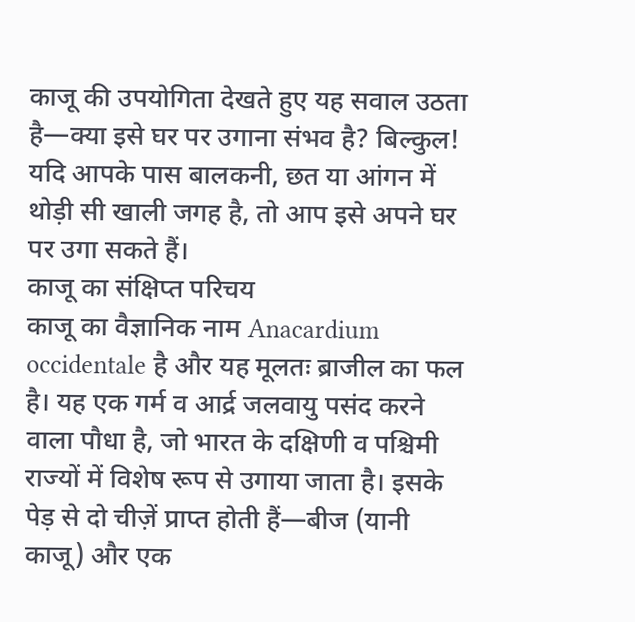काजू की उपयोगिता देखते हुए यह सवाल उठता है—क्या इसे घर पर उगाना संभव है? बिल्कुल! यदि आपके पास बालकनी, छत या आंगन में थोड़ी सी खाली जगह है, तो आप इसे अपने घर पर उगा सकते हैं।
काजू का संक्षिप्त परिचय
काजू का वैज्ञानिक नाम Anacardium occidentale है और यह मूलतः ब्राजील का फल है। यह एक गर्म व आर्द्र जलवायु पसंद करने वाला पौधा है, जो भारत के दक्षिणी व पश्चिमी राज्यों में विशेष रूप से उगाया जाता है। इसके पेड़ से दो चीज़ें प्राप्त होती हैं—बीज (यानी काजू) और एक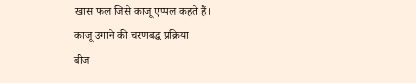खास फल जिसे काजू एप्पल कहते हैं।
काजू उगाने की चरणबद्ध प्रक्रिया
बीज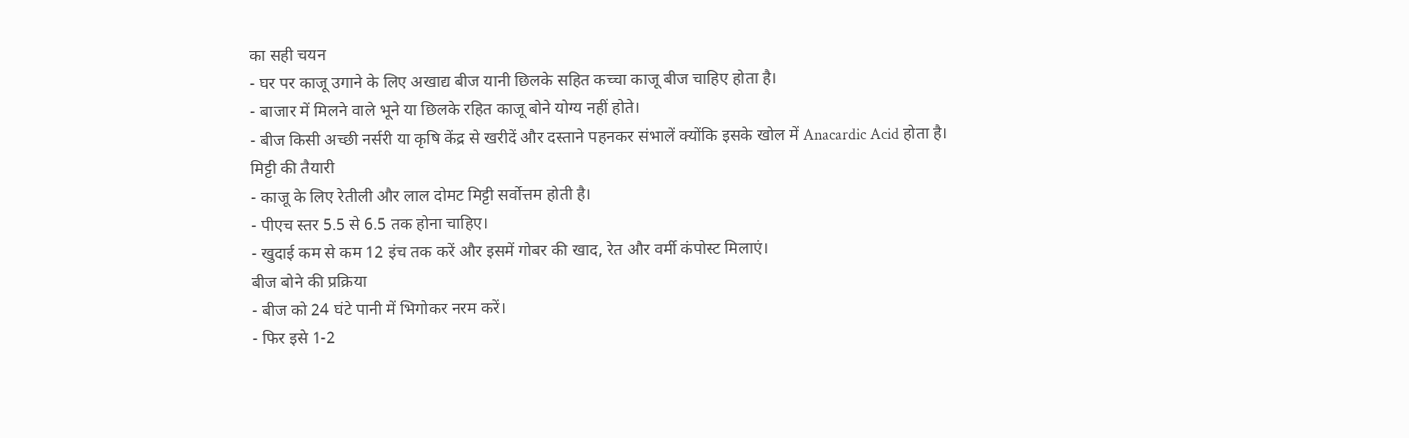का सही चयन
- घर पर काजू उगाने के लिए अखाद्य बीज यानी छिलके सहित कच्चा काजू बीज चाहिए होता है।
- बाजार में मिलने वाले भूने या छिलके रहित काजू बोने योग्य नहीं होते।
- बीज किसी अच्छी नर्सरी या कृषि केंद्र से खरीदें और दस्ताने पहनकर संभालें क्योंकि इसके खोल में Anacardic Acid होता है।
मिट्टी की तैयारी
- काजू के लिए रेतीली और लाल दोमट मिट्टी सर्वोत्तम होती है।
- पीएच स्तर 5.5 से 6.5 तक होना चाहिए।
- खुदाई कम से कम 12 इंच तक करें और इसमें गोबर की खाद, रेत और वर्मी कंपोस्ट मिलाएं।
बीज बोने की प्रक्रिया
- बीज को 24 घंटे पानी में भिगोकर नरम करें।
- फिर इसे 1-2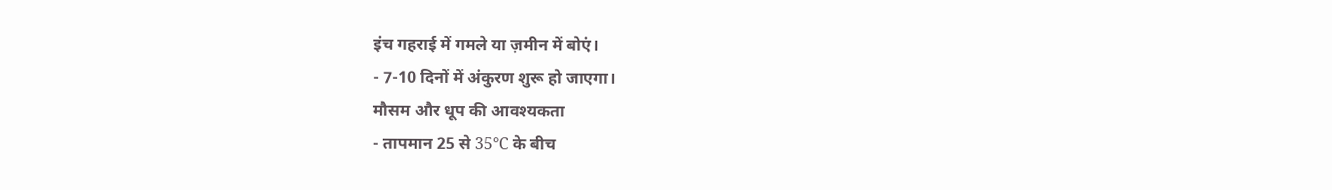इंच गहराई में गमले या ज़मीन में बोएं।
- 7-10 दिनों में अंकुरण शुरू हो जाएगा।
मौसम और धूप की आवश्यकता
- तापमान 25 से 35°C के बीच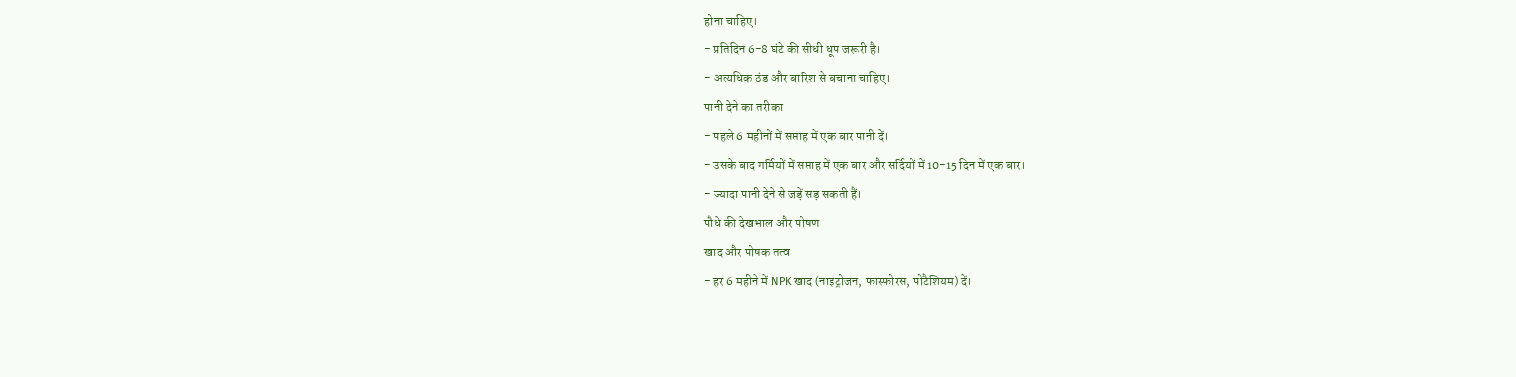होना चाहिए।
- प्रतिदिन 6-8 घंटे की सीधी धूप जरूरी है।
- अत्यधिक ठंड और बारिश से बचाना चाहिए।
पानी देने का तरीका
- पहले 6 महीनों में सप्ताह में एक बार पानी दें।
- उसके बाद गर्मियों में सप्ताह में एक बार और सर्दियों में 10-15 दिन में एक बार।
- ज्यादा पानी देने से जड़ें सड़ सकती हैं।
पौधे की देखभाल और पोषण
खाद और पोषक तत्व
- हर 6 महीने में NPK खाद (नाइट्रोजन, फास्फोरस, पोटैशियम) दें।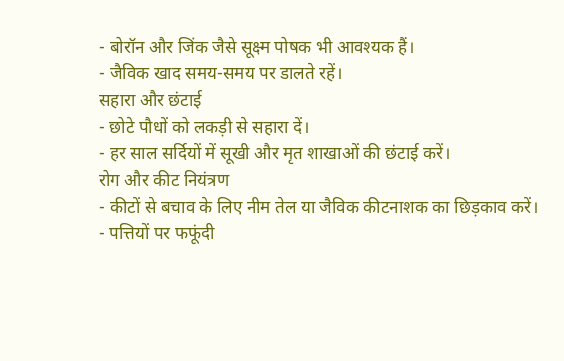- बोरॉन और जिंक जैसे सूक्ष्म पोषक भी आवश्यक हैं।
- जैविक खाद समय-समय पर डालते रहें।
सहारा और छंटाई
- छोटे पौधों को लकड़ी से सहारा दें।
- हर साल सर्दियों में सूखी और मृत शाखाओं की छंटाई करें।
रोग और कीट नियंत्रण
- कीटों से बचाव के लिए नीम तेल या जैविक कीटनाशक का छिड़काव करें।
- पत्तियों पर फफूंदी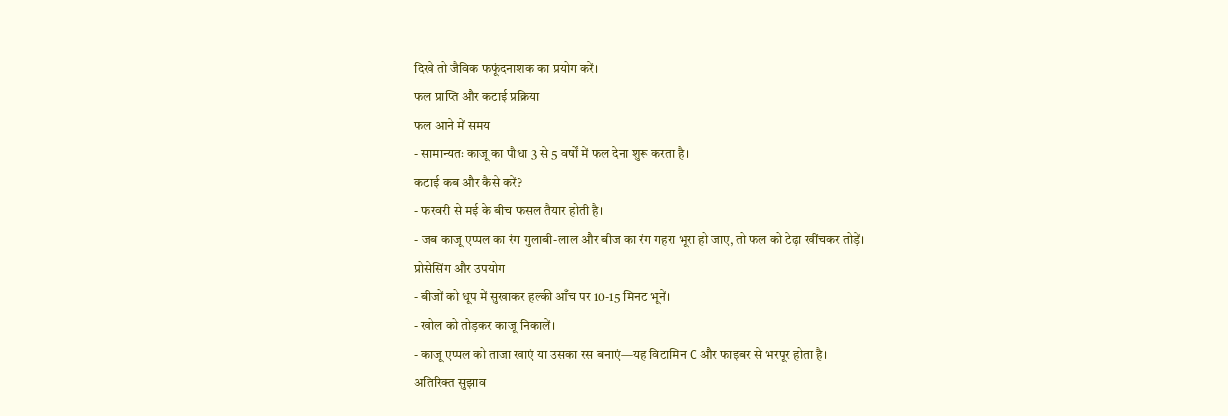दिखे तो जैविक फफूंदनाशक का प्रयोग करें।
फल प्राप्ति और कटाई प्रक्रिया
फल आने में समय
- सामान्यतः काजू का पौधा 3 से 5 वर्षों में फल देना शुरू करता है।
कटाई कब और कैसे करें?
- फरवरी से मई के बीच फसल तैयार होती है।
- जब काजू एप्पल का रंग गुलाबी-लाल और बीज का रंग गहरा भूरा हो जाए, तो फल को टेढ़ा खींचकर तोड़ें।
प्रोसेसिंग और उपयोग
- बीजों को धूप में सुखाकर हल्की आँच पर 10-15 मिनट भूनें।
- खोल को तोड़कर काजू निकालें।
- काजू एप्पल को ताजा खाएं या उसका रस बनाएं—यह विटामिन C और फाइबर से भरपूर होता है।
अतिरिक्त सुझाव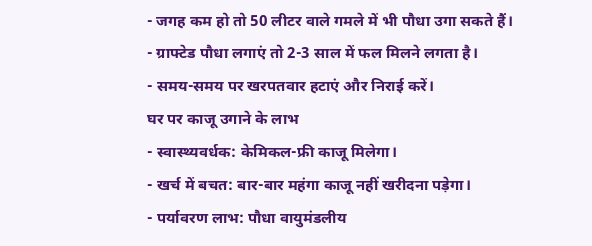- जगह कम हो तो 50 लीटर वाले गमले में भी पौधा उगा सकते हैं।
- ग्राफ्टेड पौधा लगाएं तो 2-3 साल में फल मिलने लगता है।
- समय-समय पर खरपतवार हटाएं और निराई करें।
घर पर काजू उगाने के लाभ
- स्वास्थ्यवर्धक: केमिकल-फ्री काजू मिलेगा।
- खर्च में बचत: बार-बार महंगा काजू नहीं खरीदना पड़ेगा।
- पर्यावरण लाभ: पौधा वायुमंडलीय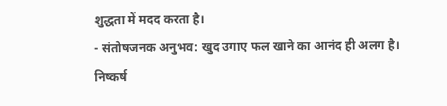शुद्धता में मदद करता है।
- संतोषजनक अनुभव: खुद उगाए फल खाने का आनंद ही अलग है।
निष्कर्ष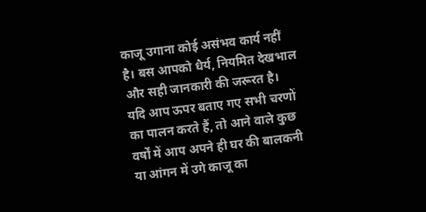काजू उगाना कोई असंभव कार्य नहीं है। बस आपको धैर्य, नियमित देखभाल और सही जानकारी की जरूरत है। यदि आप ऊपर बताए गए सभी चरणों का पालन करते हैं, तो आने वाले कुछ वर्षों में आप अपने ही घर की बालकनी या आंगन में उगे काजू का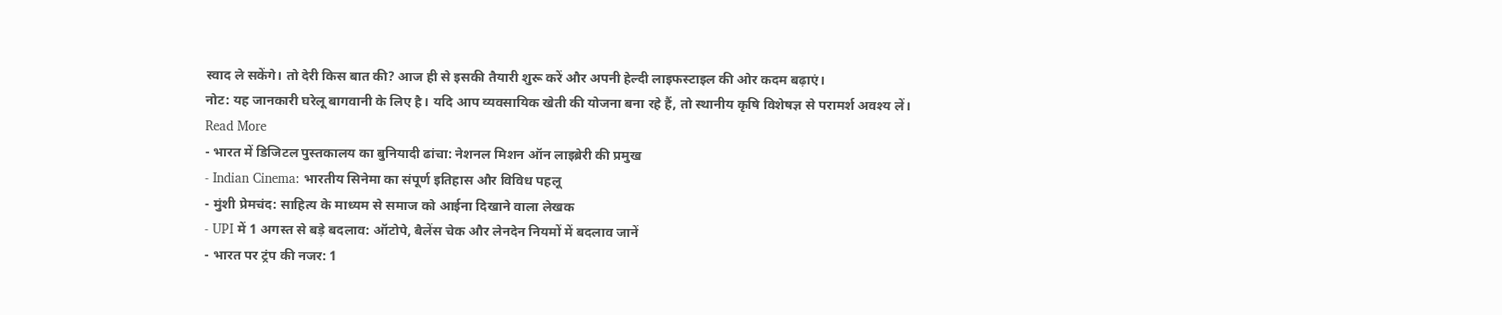स्वाद ले सकेंगे। तो देरी किस बात की? आज ही से इसकी तैयारी शुरू करें और अपनी हेल्दी लाइफस्टाइल की ओर कदम बढ़ाएं।
नोट: यह जानकारी घरेलू बागवानी के लिए है। यदि आप व्यवसायिक खेती की योजना बना रहे हैं, तो स्थानीय कृषि विशेषज्ञ से परामर्श अवश्य लें।
Read More
- भारत में डिजिटल पुस्तकालय का बुनियादी ढांचा: नेशनल मिशन ऑन लाइब्रेरी की प्रमुख
- Indian Cinema: भारतीय सिनेमा का संपूर्ण इतिहास और विविध पहलू
- मुंशी प्रेमचंद: साहित्य के माध्यम से समाज को आईना दिखाने वाला लेखक
- UPI में 1 अगस्त से बड़े बदलाव: ऑटोपे, बैलेंस चेक और लेनदेन नियमों में बदलाव जानें
- भारत पर ट्रंप की नजर: 1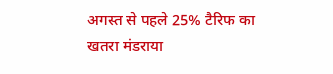अगस्त से पहले 25% टैरिफ का खतरा मंडराया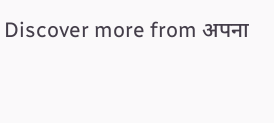Discover more from अपना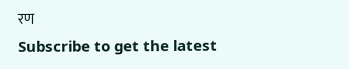रण
Subscribe to get the latest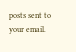posts sent to your email.